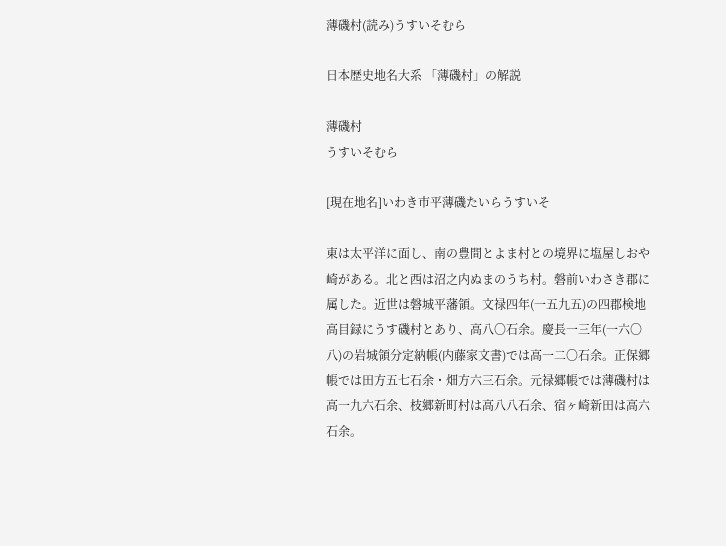薄磯村(読み)うすいそむら

日本歴史地名大系 「薄磯村」の解説

薄磯村
うすいそむら

[現在地名]いわき市平薄磯たいらうすいそ

東は太平洋に面し、南の豊間とよま村との境界に塩屋しおや崎がある。北と西は沼之内ぬまのうち村。磐前いわさき郡に属した。近世は磐城平藩領。文禄四年(一五九五)の四郡検地高目録にうす磯村とあり、高八〇石余。慶長一三年(一六〇八)の岩城領分定納帳(内藤家文書)では高一二〇石余。正保郷帳では田方五七石余・畑方六三石余。元禄郷帳では薄磯村は高一九六石余、枝郷新町村は高八八石余、宿ヶ崎新田は高六石余。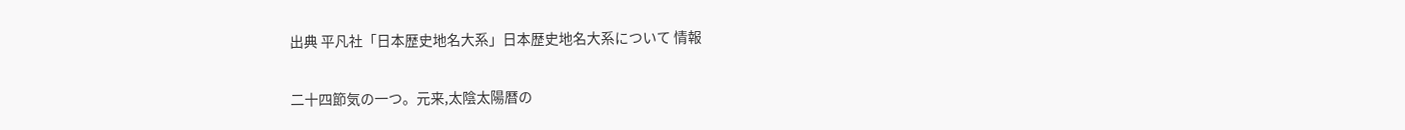出典 平凡社「日本歴史地名大系」日本歴史地名大系について 情報

二十四節気の一つ。元来,太陰太陽暦の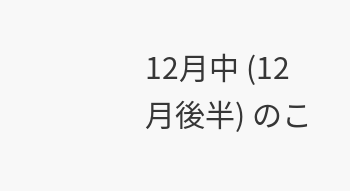12月中 (12月後半) のこ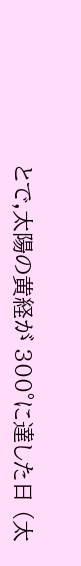とで,太陽の黄経が 300°に達した日 (太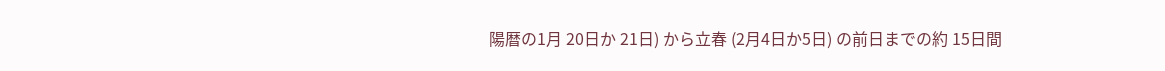陽暦の1月 20日か 21日) から立春 (2月4日か5日) の前日までの約 15日間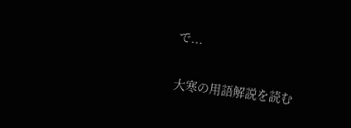で...

大寒の用語解説を読む